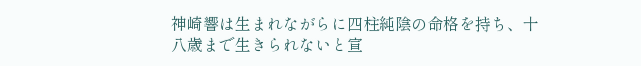神崎響は生まれながらに四柱純陰の命格を持ち、十八歳まで生きられないと宣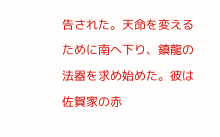告された。天命を変えるために南へ下り、鎮龍の法器を求め始めた。彼は佐賀家の赤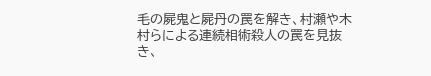毛の屍鬼と屍丹の罠を解き、村瀬や木村らによる連続相術殺人の罠を見抜き、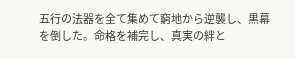五行の法器を全て集めて窮地から逆襲し、黒幕を倒した。命格を補完し、真実の絆と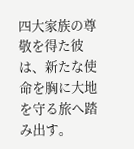四大家族の尊敬を得た彼は、新たな使命を胸に大地を守る旅へ踏み出す。